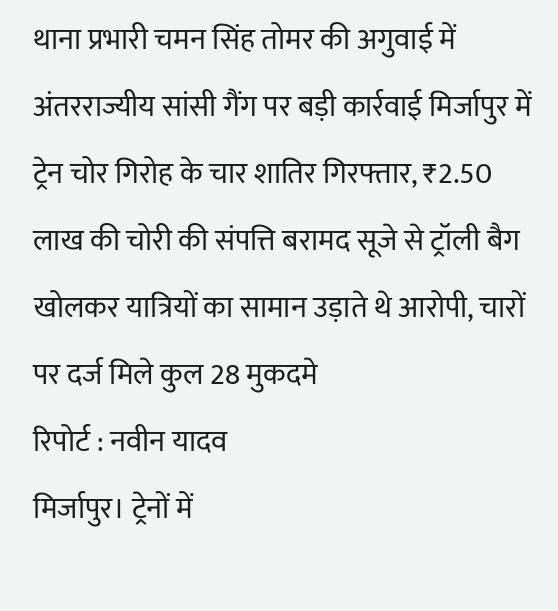थाना प्रभारी चमन सिंह तोमर की अगुवाई में अंतरराज्यीय सांसी गैंग पर बड़ी कार्रवाई मिर्जापुर में ट्रेन चोर गिरोह के चार शातिर गिरफ्तार, ₹2.50 लाख की चोरी की संपत्ति बरामद सूजे से ट्रॉली बैग खोलकर यात्रियों का सामान उड़ाते थे आरोपी, चारों पर दर्ज मिले कुल 28 मुकदमे
रिपोर्ट : नवीन यादव
मिर्जापुर। ट्रेनों में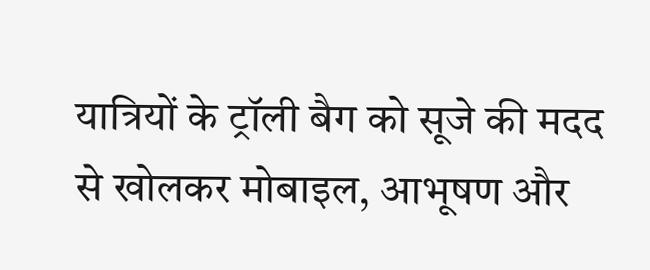यात्रियों के ट्रॉली बैग को सूजे की मदद से खोलकर मोबाइल, आभूषण और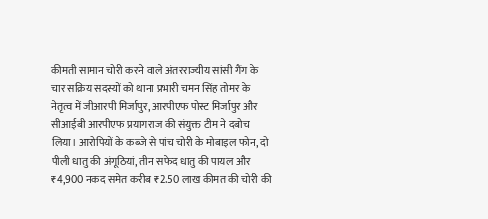कीमती सामान चोरी करने वाले अंतरराज्यीय सांसी गैंग के चार सक्रिय सदस्यों को थाना प्रभारी चमन सिंह तोमर के नेतृत्व में जीआरपी मिर्जापुर, आरपीएफ पोस्ट मिर्जापुर और सीआईबी आरपीएफ प्रयागराज की संयुक्त टीम ने दबोच लिया। आरोपियों के कब्जे से पांच चोरी के मोबाइल फोन, दो पीली धातु की अंगूठियां, तीन सफेद धातु की पायल और ₹4,900 नकद समेत करीब ₹2.50 लाख कीमत की चोरी की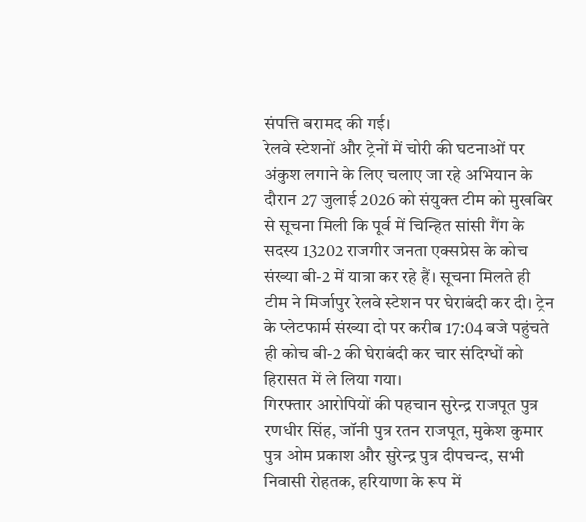संपत्ति बरामद की गई।
रेलवे स्टेशनों और ट्रेनों में चोरी की घटनाओं पर अंकुश लगाने के लिए चलाए जा रहे अभियान के दौरान 27 जुलाई 2026 को संयुक्त टीम को मुखबिर से सूचना मिली कि पूर्व में चिन्हित सांसी गैंग के सदस्य 13202 राजगीर जनता एक्सप्रेस के कोच संख्या बी-2 में यात्रा कर रहे हैं। सूचना मिलते ही टीम ने मिर्जापुर रेलवे स्टेशन पर घेराबंदी कर दी। ट्रेन के प्लेटफार्म संख्या दो पर करीब 17:04 बजे पहुंचते ही कोच बी-2 की घेराबंदी कर चार संदिग्धों को हिरासत में ले लिया गया।
गिरफ्तार आरोपियों की पहचान सुरेन्द्र राजपूत पुत्र रणधीर सिंह, जॉनी पुत्र रतन राजपूत, मुकेश कुमार पुत्र ओम प्रकाश और सुरेन्द्र पुत्र दीपचन्द, सभी निवासी रोहतक, हरियाणा के रूप में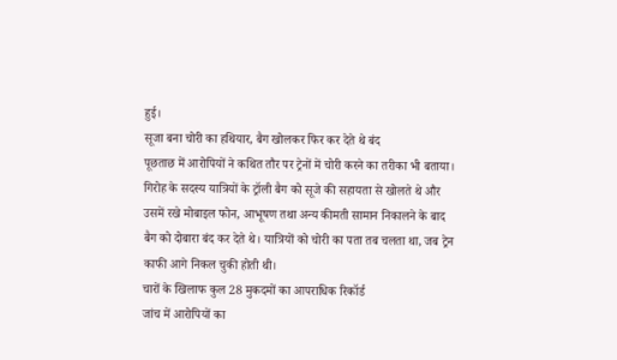हुई।
सूजा बना चोरी का हथियार, बैग खोलकर फिर कर देते थे बंद
पूछताछ में आरोपियों ने कथित तौर पर ट्रेनों में चोरी करने का तरीका भी बताया। गिरोह के सदस्य यात्रियों के ट्रॉली बैग को सूजे की सहायता से खोलते थे और उसमें रखे मोबाइल फोन, आभूषण तथा अन्य कीमती सामान निकालने के बाद बैग को दोबारा बंद कर देते थे। यात्रियों को चोरी का पता तब चलता था, जब ट्रेन काफी आगे निकल चुकी होती थी।
चारों के खिलाफ कुल 28 मुकदमों का आपराधिक रिकॉर्ड
जांच में आरोपियों का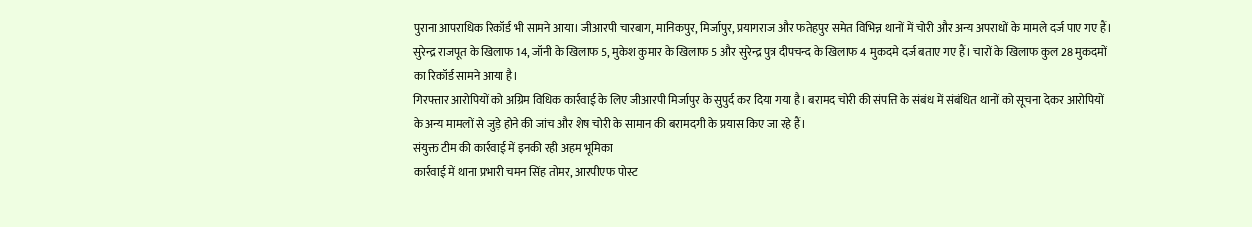पुराना आपराधिक रिकॉर्ड भी सामने आया। जीआरपी चारबाग, मानिकपुर, मिर्जापुर, प्रयागराज और फतेहपुर समेत विभिन्न थानों में चोरी और अन्य अपराधों के मामले दर्ज पाए गए हैं। सुरेन्द्र राजपूत के खिलाफ 14, जॉनी के खिलाफ 5, मुकेश कुमार के खिलाफ 5 और सुरेन्द्र पुत्र दीपचन्द के खिलाफ 4 मुकदमे दर्ज बताए गए हैं। चारों के खिलाफ कुल 28 मुकदमों का रिकॉर्ड सामने आया है।
गिरफ्तार आरोपियों को अग्रिम विधिक कार्रवाई के लिए जीआरपी मिर्जापुर के सुपुर्द कर दिया गया है। बरामद चोरी की संपत्ति के संबंध में संबंधित थानों को सूचना देकर आरोपियों के अन्य मामलों से जुड़े होने की जांच और शेष चोरी के सामान की बरामदगी के प्रयास किए जा रहे हैं।
संयुक्त टीम की कार्रवाई में इनकी रही अहम भूमिका
कार्रवाई में थाना प्रभारी चमन सिंह तोमर, आरपीएफ पोस्ट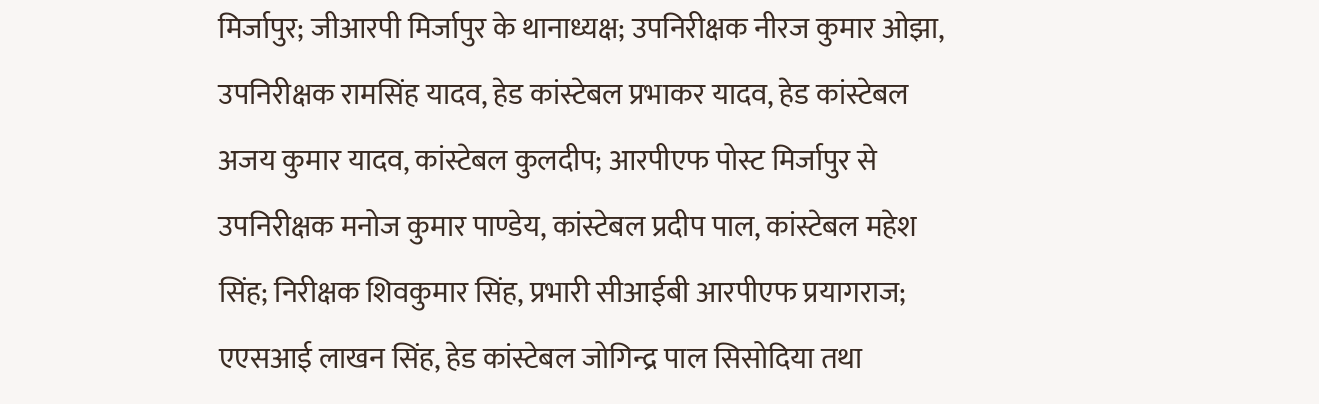मिर्जापुर; जीआरपी मिर्जापुर के थानाध्यक्ष; उपनिरीक्षक नीरज कुमार ओझा, उपनिरीक्षक रामसिंह यादव, हेड कांस्टेबल प्रभाकर यादव, हेड कांस्टेबल अजय कुमार यादव, कांस्टेबल कुलदीप; आरपीएफ पोस्ट मिर्जापुर से उपनिरीक्षक मनोज कुमार पाण्डेय, कांस्टेबल प्रदीप पाल, कांस्टेबल महेश सिंह; निरीक्षक शिवकुमार सिंह, प्रभारी सीआईबी आरपीएफ प्रयागराज; एएसआई लाखन सिंह, हेड कांस्टेबल जोगिन्द्र पाल सिसोदिया तथा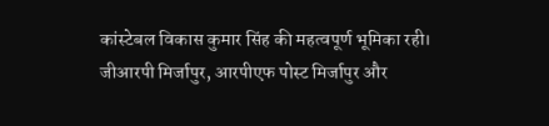कांस्टेबल विकास कुमार सिंह की महत्वपूर्ण भूमिका रही।
जीआरपी मिर्जापुर, आरपीएफ पोस्ट मिर्जापुर और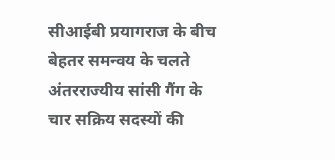सीआईबी प्रयागराज के बीच बेहतर समन्वय के चलते अंतरराज्यीय सांसी गैंग के चार सक्रिय सदस्यों की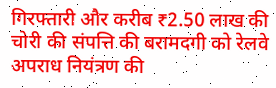गिरफ्तारी और करीब ₹2.50 लाख की चोरी की संपत्ति की बरामदगी को रेलवे अपराध नियंत्रण की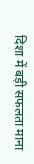दिशा में बड़ी सफलता माना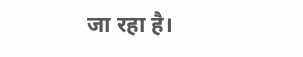जा रहा है।